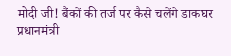मोदी जी! बैंकों की तर्ज पर कैसे चलेंगे डाकघर
प्रधानमंत्री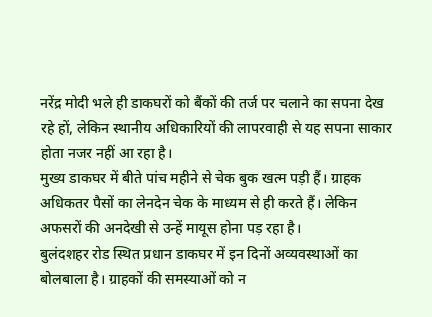नरेंद्र मोदी भले ही डाकघरों को बैंकों की तर्ज पर चलाने का सपना देख रहे हों, लेकिन स्थानीय अधिकारियों की लापरवाही से यह सपना साकार होता नजर नहीं आ रहा है।
मुख्य डाकघर में बीते पांच महीने से चेक बुक खत्म पड़ी हैं। ग्राहक अधिकतर पैसों का लेनदेन चेक के माध्यम से ही करते हैं। लेकिन अफसरों की अनदेखी से उन्हें मायूस होना पड़ रहा है।
बुलंदशहर रोड स्थित प्रधान डाकघर में इन दिनों अव्यवस्थाओं का बोलबाला है। ग्राहकों की समस्याओं को न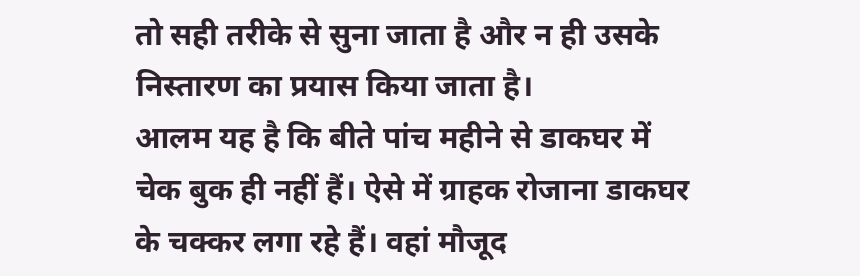तो सही तरीके से सुना जाता है और न ही उसके निस्तारण का प्रयास किया जाता है।
आलम यह है कि बीते पांच महीने से डाकघर में चेक बुक ही नहीं हैं। ऐसे में ग्राहक रोजाना डाकघर के चक्कर लगा रहे हैं। वहां मौजूद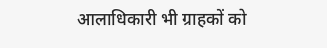आलाधिकारी भी ग्राहकों को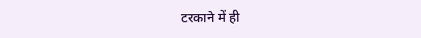टरकाने में ही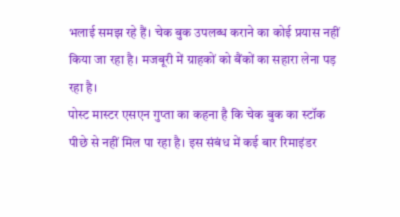भलाई समझ रहे हैं। चेक बुक उपलब्ध कराने का कोई प्रयास नहीं किया जा रहा है। मजबूरी में ग्राहकों को बैंकों का सहारा लेना पड़ रहा है।
पोस्ट मास्टर एसएन गुप्ता का कहना है कि चेक बुक का स्टॉक पीछे से नहीं मिल पा रहा है। इस संबंध में कई बार रिमाइंडर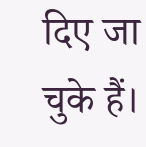दिए जा चुके हैं।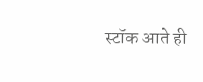स्टॉक आते ही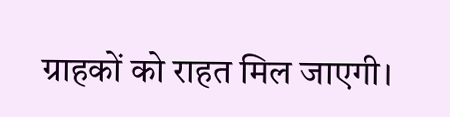ग्राहकों को राहत मिल जाएगी।